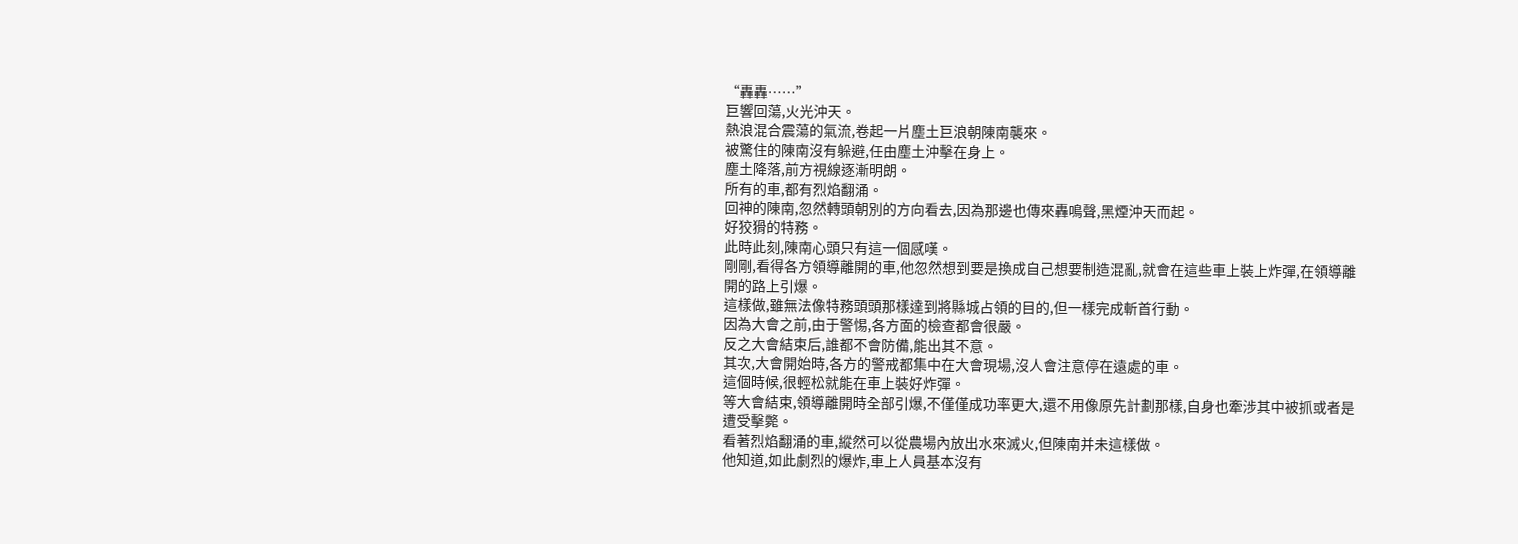“轟轟……”
巨響回蕩,火光沖天。
熱浪混合震蕩的氣流,卷起一片塵土巨浪朝陳南襲來。
被驚住的陳南沒有躲避,任由塵土沖擊在身上。
塵土降落,前方視線逐漸明朗。
所有的車,都有烈焰翻涌。
回神的陳南,忽然轉頭朝別的方向看去,因為那邊也傳來轟鳴聲,黑煙沖天而起。
好狡猾的特務。
此時此刻,陳南心頭只有這一個感嘆。
剛剛,看得各方領導離開的車,他忽然想到要是換成自己想要制造混亂,就會在這些車上裝上炸彈,在領導離開的路上引爆。
這樣做,雖無法像特務頭頭那樣達到將縣城占領的目的,但一樣完成斬首行動。
因為大會之前,由于警惕,各方面的檢查都會很嚴。
反之大會結束后,誰都不會防備,能出其不意。
其次,大會開始時,各方的警戒都集中在大會現場,沒人會注意停在遠處的車。
這個時候,很輕松就能在車上裝好炸彈。
等大會結束,領導離開時全部引爆,不僅僅成功率更大,還不用像原先計劃那樣,自身也牽涉其中被抓或者是遭受擊斃。
看著烈焰翻涌的車,縱然可以從農場內放出水來滅火,但陳南并未這樣做。
他知道,如此劇烈的爆炸,車上人員基本沒有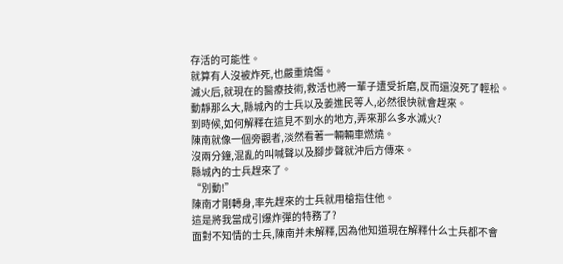存活的可能性。
就算有人沒被炸死,也嚴重燒傷。
滅火后,就現在的醫療技術,救活也將一輩子遭受折磨,反而還沒死了輕松。
動靜那么大,縣城內的士兵以及姜進民等人,必然很快就會趕來。
到時候,如何解釋在這見不到水的地方,弄來那么多水滅火?
陳南就像一個旁觀者,淡然看著一輛輛車燃燒。
沒兩分鐘,混亂的叫喊聲以及腳步聲就沖后方傳來。
縣城內的士兵趕來了。
“別動!”
陳南才剛轉身,率先趕來的士兵就用槍指住他。
這是將我當成引爆炸彈的特務了?
面對不知情的士兵,陳南并未解釋,因為他知道現在解釋什么士兵都不會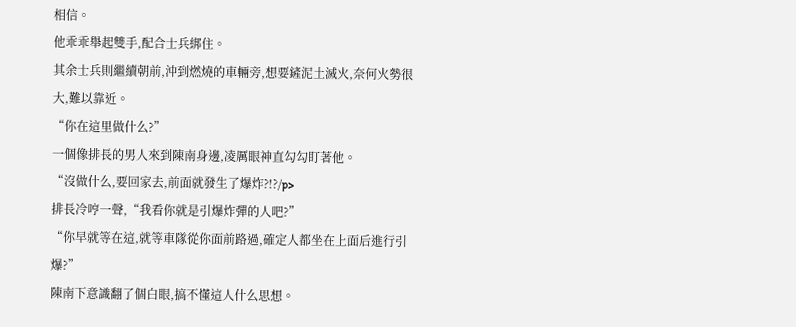相信。
他乖乖舉起雙手,配合士兵綁住。
其余士兵則繼續朝前,沖到燃燒的車輛旁,想要鏟泥土滅火,奈何火勢很大,難以靠近。
“你在這里做什么?”
一個像排長的男人來到陳南身邊,凌厲眼神直勾勾盯著他。
“沒做什么,要回家去,前面就發生了爆炸?!?/p>
排長冷哼一聲,“我看你就是引爆炸彈的人吧?”
“你早就等在這,就等車隊從你面前路過,確定人都坐在上面后進行引爆?”
陳南下意識翻了個白眼,搞不懂這人什么思想。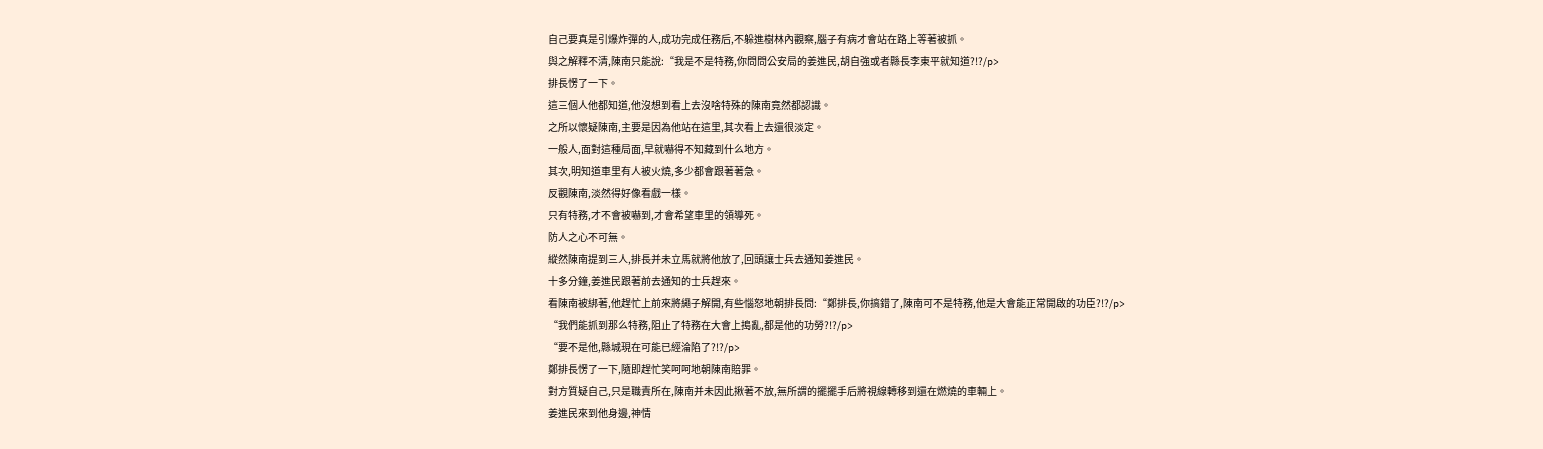自己要真是引爆炸彈的人,成功完成任務后,不躲進樹林內觀察,腦子有病才會站在路上等著被抓。
與之解釋不清,陳南只能說:“我是不是特務,你問問公安局的姜進民,胡自強或者縣長李東平就知道?!?/p>
排長愣了一下。
這三個人他都知道,他沒想到看上去沒啥特殊的陳南竟然都認識。
之所以懷疑陳南,主要是因為他站在這里,其次看上去還很淡定。
一般人,面對這種局面,早就嚇得不知藏到什么地方。
其次,明知道車里有人被火燒,多少都會跟著著急。
反觀陳南,淡然得好像看戲一樣。
只有特務,才不會被嚇到,才會希望車里的領導死。
防人之心不可無。
縱然陳南提到三人,排長并未立馬就將他放了,回頭讓士兵去通知姜進民。
十多分鐘,姜進民跟著前去通知的士兵趕來。
看陳南被綁著,他趕忙上前來將繩子解開,有些惱怒地朝排長問:“鄭排長,你搞錯了,陳南可不是特務,他是大會能正常開啟的功臣?!?/p>
“我們能抓到那么特務,阻止了特務在大會上搗亂,都是他的功勞?!?/p>
“要不是他,縣城現在可能已經淪陷了?!?/p>
鄭排長愣了一下,隨即趕忙笑呵呵地朝陳南賠罪。
對方質疑自己,只是職責所在,陳南并未因此揪著不放,無所謂的擺擺手后將視線轉移到還在燃燒的車輛上。
姜進民來到他身邊,神情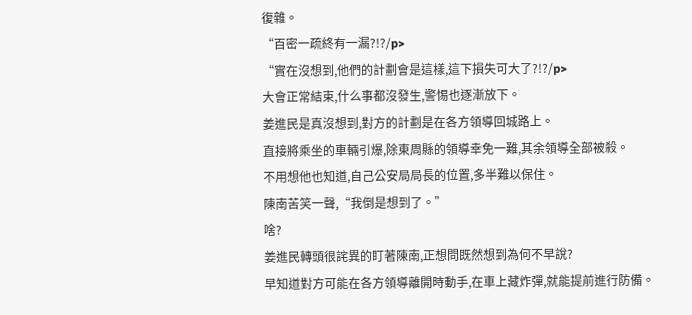復雜。
“百密一疏終有一漏?!?/p>
“實在沒想到,他們的計劃會是這樣,這下損失可大了?!?/p>
大會正常結束,什么事都沒發生,警惕也逐漸放下。
姜進民是真沒想到,對方的計劃是在各方領導回城路上。
直接將乘坐的車輛引爆,除東周縣的領導幸免一難,其余領導全部被殺。
不用想他也知道,自己公安局局長的位置,多半難以保住。
陳南苦笑一聲,“我倒是想到了。”
啥?
姜進民轉頭很詫異的盯著陳南,正想問既然想到為何不早說?
早知道對方可能在各方領導離開時動手,在車上藏炸彈,就能提前進行防備。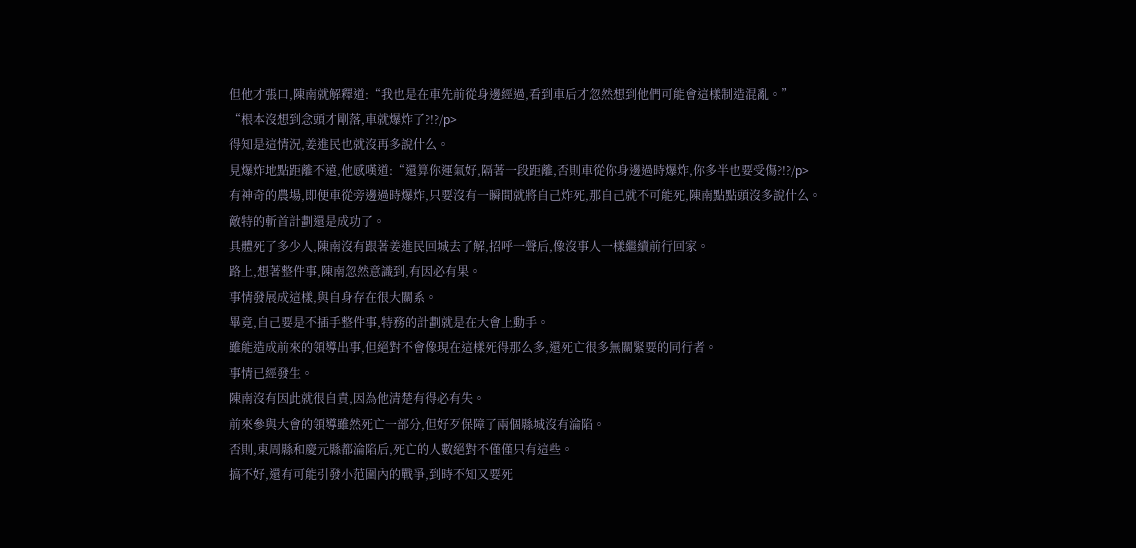但他才張口,陳南就解釋道:“我也是在車先前從身邊經過,看到車后才忽然想到他們可能會這樣制造混亂。”
“根本沒想到念頭才剛落,車就爆炸了?!?/p>
得知是這情況,姜進民也就沒再多說什么。
見爆炸地點距離不遠,他感嘆道:“還算你運氣好,隔著一段距離,否則車從你身邊過時爆炸,你多半也要受傷?!?/p>
有神奇的農場,即便車從旁邊過時爆炸,只要沒有一瞬間就將自己炸死,那自己就不可能死,陳南點點頭沒多說什么。
敵特的斬首計劃還是成功了。
具體死了多少人,陳南沒有跟著姜進民回城去了解,招呼一聲后,像沒事人一樣繼續前行回家。
路上,想著整件事,陳南忽然意識到,有因必有果。
事情發展成這樣,與自身存在很大關系。
畢竟,自己要是不插手整件事,特務的計劃就是在大會上動手。
雖能造成前來的領導出事,但絕對不會像現在這樣死得那么多,還死亡很多無關緊要的同行者。
事情已經發生。
陳南沒有因此就很自責,因為他清楚有得必有失。
前來參與大會的領導雖然死亡一部分,但好歹保障了兩個縣城沒有淪陷。
否則,東周縣和慶元縣都淪陷后,死亡的人數絕對不僅僅只有這些。
搞不好,還有可能引發小范圍內的戰爭,到時不知又要死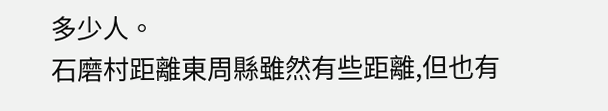多少人。
石磨村距離東周縣雖然有些距離,但也有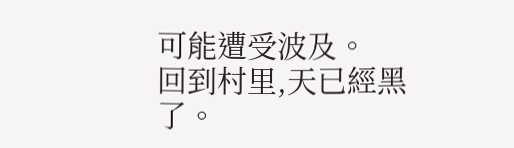可能遭受波及。
回到村里,天已經黑了。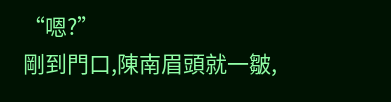“嗯?”
剛到門口,陳南眉頭就一皺,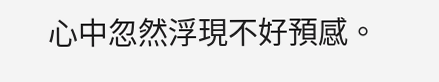心中忽然浮現不好預感。